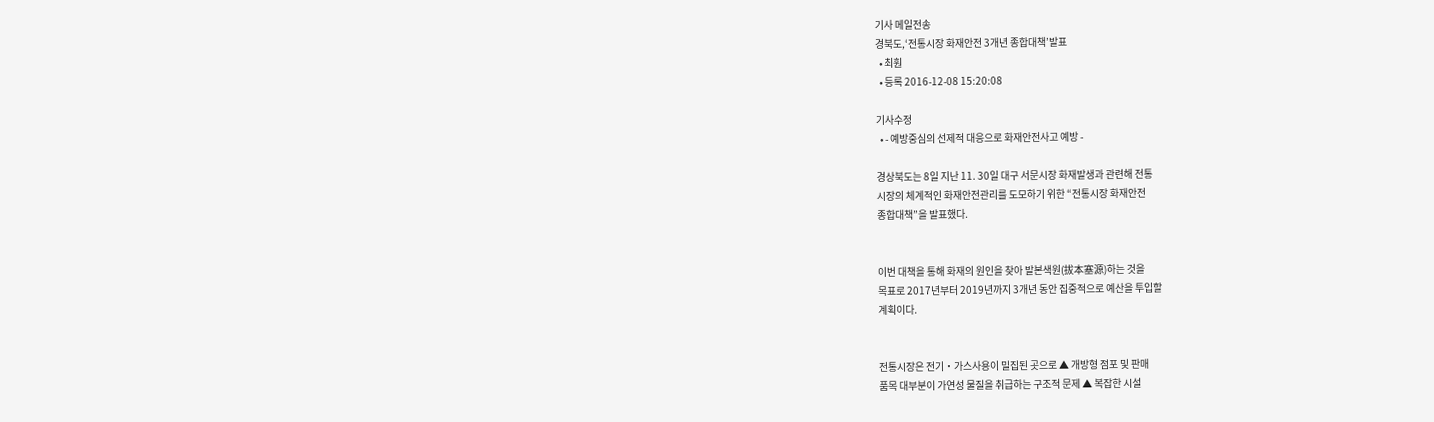기사 메일전송
경북도,‘전통시장 화재안전 3개년 종합대책’발표
  • 최훤
  • 등록 2016-12-08 15:20:08

기사수정
  • - 예방중심의 선제적 대응으로 화재안전사고 예방 -

경상북도는 8일 지난 11. 30일 대구 서문시장 화재발생과 관련해 전통
시장의 체계적인 화재안전관리를 도모하기 위한 “전통시장 화재안전
종합대책”을 발표했다.


이번 대책을 통해 화재의 원인을 찾아 발본색원(拔本塞源)하는 것을
목표로 2017년부터 2019년까지 3개년 동안 집중적으로 예산을 투입할
계획이다.


전통시장은 전기‧가스사용이 밀집된 곳으로 ▲ 개방형 점포 및 판매
품목 대부분이 가연성 물질을 취급하는 구조적 문제 ▲ 복잡한 시설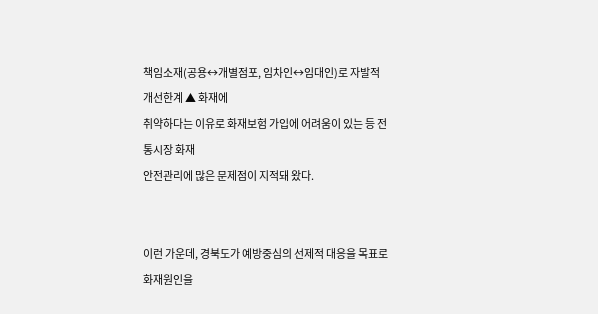책임소재(공용↔개별점포, 임차인↔임대인)로 자발적 개선한계 ▲ 화재에
취약하다는 이유로 화재보험 가입에 어려움이 있는 등 전통시장 화재
안전관리에 많은 문제점이 지적돼 왔다.


이런 가운데, 경북도가 예방중심의 선제적 대응을 목표로 화재원인을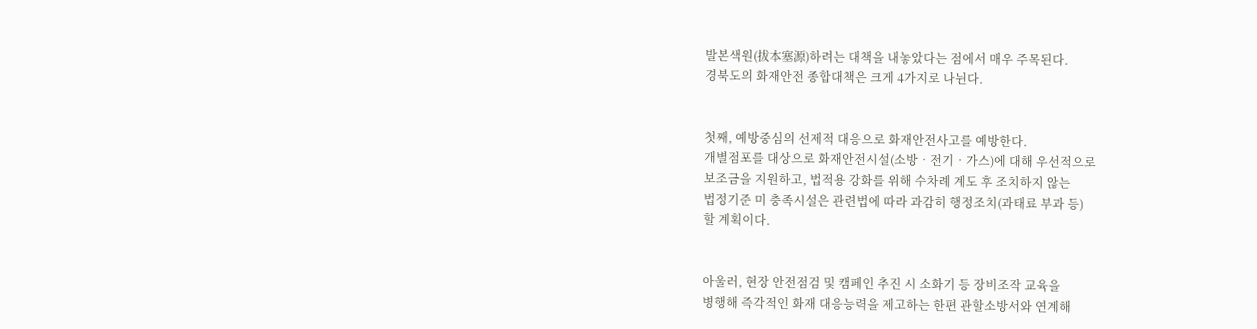발본색원(拔本塞源)하려는 대책을 내놓았다는 점에서 매우 주목된다.
경북도의 화재안전 종합대책은 크게 4가지로 나뉜다.


첫째, 예방중심의 선제적 대응으로 화재안전사고를 예방한다.
개별점포를 대상으로 화재안전시설(소방‧전기‧가스)에 대해 우선적으로
보조금을 지원하고, 법적용 강화를 위해 수차례 계도 후 조치하지 않는
법정기준 미 충족시설은 관련법에 따라 과감히 행정조치(과태료 부과 등)
할 계획이다.


아울러, 현장 안전점검 및 캠페인 추진 시 소화기 등 장비조작 교육을
병행해 즉각적인 화재 대응능력을 제고하는 한편 관할소방서와 연계해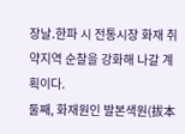장날․한파 시 전통시장 화재 취약지역 순찰을 강화해 나갈 계획이다.
둘째, 화재원인 발본색원(拔本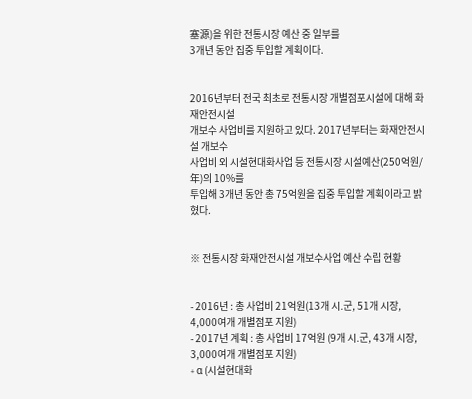塞源)을 위한 전통시장 예산 중 일부를
3개년 동안 집중 투입할 계획이다.


2016년부터 전국 최초로 전통시장 개별점포시설에 대해 화재안전시설
개보수 사업비를 지원하고 있다. 2017년부터는 화재안전시설 개보수
사업비 외 시설현대화사업 등 전통시장 시설예산(250억원/年)의 10%를
투입해 3개년 동안 총 75억원을 집중 투입할 계획이라고 밝혔다.


※ 전통시장 화재안전시설 개보수사업 예산 수립 현황


- 2016년 : 총 사업비 21억원(13개 시․군, 51개 시장, 4,000여개 개별점포 지원)
- 2017년 계획 : 총 사업비 17억원 (9개 시․군, 43개 시장, 3,000여개 개별점포 지원)
+ ɑ (시설현대화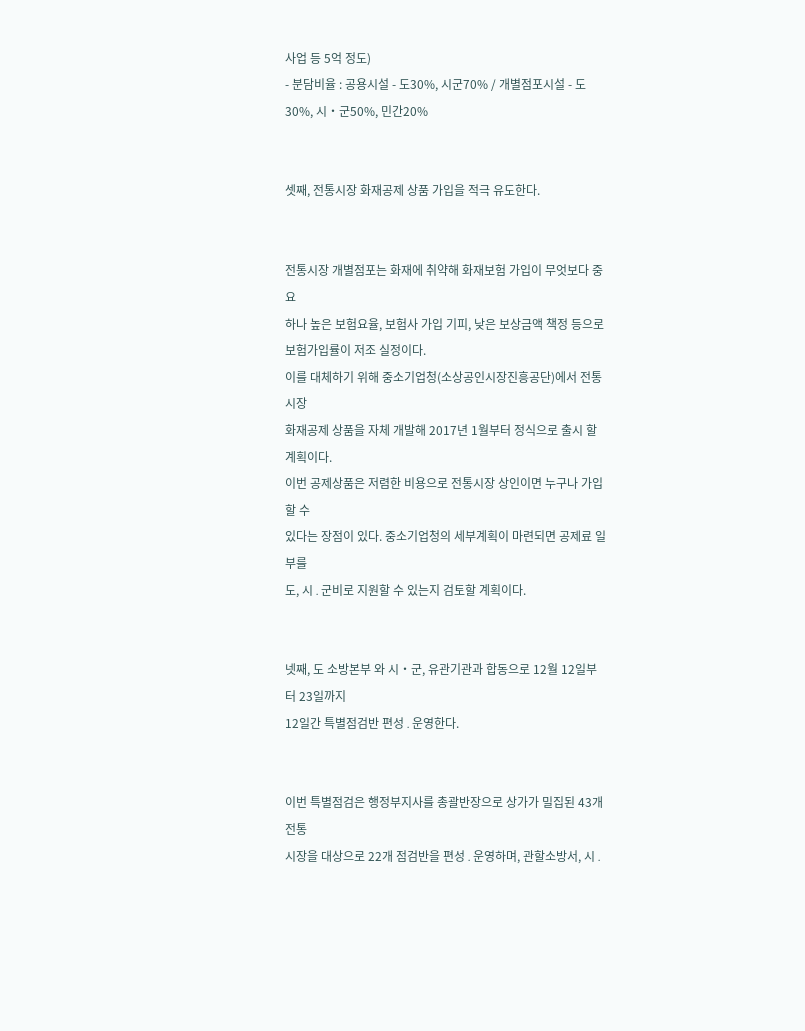사업 등 5억 정도)
- 분담비율 : 공용시설 - 도30%, 시군70% / 개별점포시설 - 도30%, 시‧군50%, 민간20%


셋째, 전통시장 화재공제 상품 가입을 적극 유도한다.


전통시장 개별점포는 화재에 취약해 화재보험 가입이 무엇보다 중요
하나 높은 보험요율, 보험사 가입 기피, 낮은 보상금액 책정 등으로
보험가입률이 저조 실정이다.
이를 대체하기 위해 중소기업청(소상공인시장진흥공단)에서 전통시장
화재공제 상품을 자체 개발해 2017년 1월부터 정식으로 출시 할 계획이다.
이번 공제상품은 저렴한 비용으로 전통시장 상인이면 누구나 가입할 수
있다는 장점이 있다. 중소기업청의 세부계획이 마련되면 공제료 일부를
도, 시․군비로 지원할 수 있는지 검토할 계획이다.


넷째, 도 소방본부 와 시‧군, 유관기관과 합동으로 12월 12일부터 23일까지
12일간 특별점검반 편성․운영한다.


이번 특별점검은 행정부지사를 총괄반장으로 상가가 밀집된 43개 전통
시장을 대상으로 22개 점검반을 편성․운영하며, 관할소방서, 시․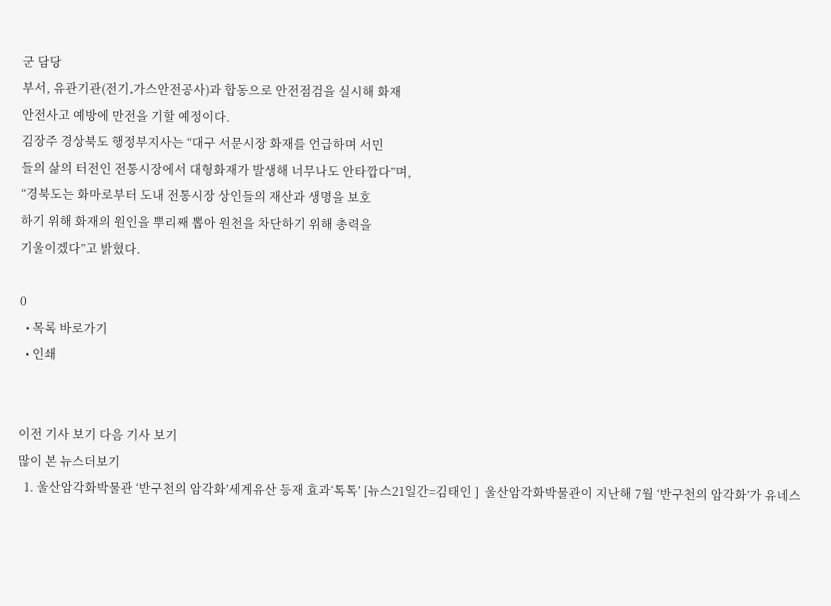군 담당
부서, 유관기관(전기․가스안전공사)과 합동으로 안전점검을 실시해 화재
안전사고 예방에 만전을 기할 예정이다.
김장주 경상북도 행정부지사는 “대구 서문시장 화재를 언급하며 서민
들의 삶의 터전인 전통시장에서 대형화재가 발생해 너무나도 안타깝다”며,
“경북도는 화마로부터 도내 전통시장 상인들의 재산과 생명을 보호
하기 위해 화재의 원인을 뿌리째 뽑아 원천을 차단하기 위해 총력을
기울이겠다”고 밝혔다.

0
  • 목록 바로가기
  • 인쇄


이전 기사 보기 다음 기사 보기
많이 본 뉴스더보기
  1. 울산암각화박물관 ‘반구천의 암각화’세계유산 등재 효과‘톡톡’ [뉴스21일간=김태인 ]  울산암각화박물관이 지난해 7월 ‘반구천의 암각화’가 유네스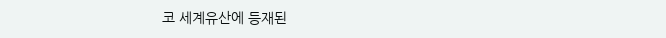코 세계유산에 등재된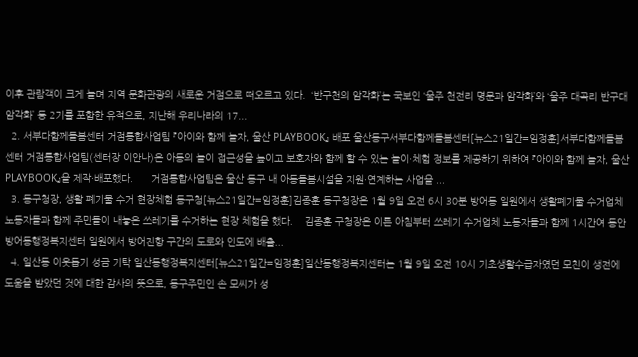이후 관람객이 크게 늘며 지역 문화관광의 새로운 거점으로 떠오르고 있다.  ‘반구천의 암각화’는 국보인 ‘울주 천전리 명문과 암각화’와 ‘울주 대곡리 반구대 암각화’ 등 2기를 포함한 유적으로, 지난해 우리나라의 17...
  2. 서부다함께돌봄센터 거점통합사업팀 『아이와 함께 놀자, 울산 PLAYBOOK』 배포 울산동구서부다함께돌봄센터[뉴스21일간=임정훈]서부다함께돌봄센터 거점통합사업팀(센터장 이안나)은 아동의 놀이 접근성을 높이고 보호자와 함께 할 수 있는 놀이·체험 정보를 제공하기 위하여 『아이와 함께 놀자, 울산 PLAYBOOK』을 제작·배포했다.      거점통합사업팀은 울산 동구 내 아동돌봄시설을 지원·연계하는 사업을 ...
  3. 동구청장, 생활 폐기물 수거 현장체험 동구청[뉴스21일간=임정훈]김종훈 동구청장은 1월 9일 오전 6시 30분 방어동 일원에서 생활폐기물 수거업체 노동자들과 함께 주민들이 내놓은 쓰레기를 수거하는 현장 체험을 했다.    김종훈 구청장은 이른 아침부터 쓰레기 수거업체 노동자들과 함께 1시간여 동안 방어동행정복지센터 일원에서 방어진항 구간의 도로와 인도에 배출...
  4. 일산동 이웃돕기 성금 기탁 일산동행정복지센터[뉴스21일간=임정훈]일산동행정복지센터는 1월 9일 오전 10시 기초생활수급자였던 모친이 생전에 도움을 받았던 것에 대한 감사의 뜻으로, 동구주민인 손 모씨가 성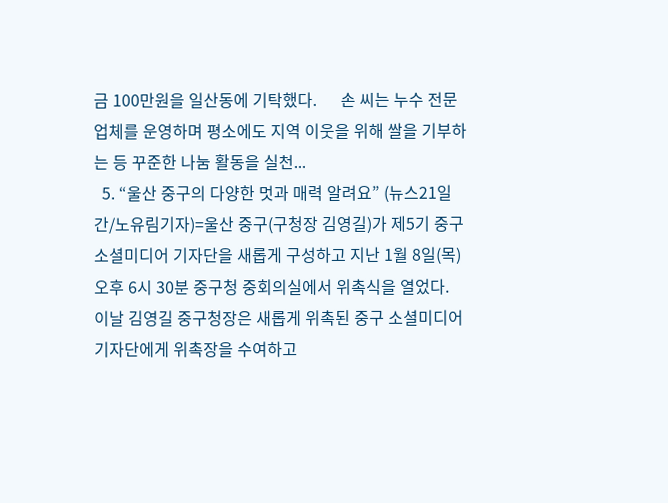금 100만원을 일산동에 기탁했다.      손 씨는 누수 전문업체를 운영하며 평소에도 지역 이웃을 위해 쌀을 기부하는 등 꾸준한 나눔 활동을 실천...
  5. “울산 중구의 다양한 멋과 매력 알려요” (뉴스21일간/노유림기자)=울산 중구(구청장 김영길)가 제5기 중구 소셜미디어 기자단을 새롭게 구성하고 지난 1월 8일(목) 오후 6시 30분 중구청 중회의실에서 위촉식을 열었다.    이날 김영길 중구청장은 새롭게 위촉된 중구 소셜미디어 기자단에게 위촉장을 수여하고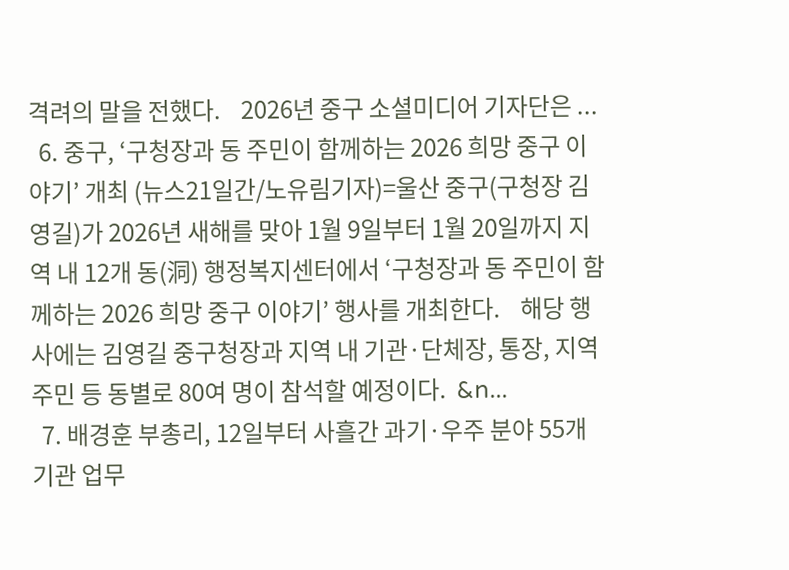격려의 말을 전했다.    2026년 중구 소셜미디어 기자단은 ...
  6. 중구, ‘구청장과 동 주민이 함께하는 2026 희망 중구 이야기’ 개최 (뉴스21일간/노유림기자)=울산 중구(구청장 김영길)가 2026년 새해를 맞아 1월 9일부터 1월 20일까지 지역 내 12개 동(洞) 행정복지센터에서 ‘구청장과 동 주민이 함께하는 2026 희망 중구 이야기’ 행사를 개최한다.    해당 행사에는 김영길 중구청장과 지역 내 기관·단체장, 통장, 지역 주민 등 동별로 80여 명이 참석할 예정이다.  &n...
  7. 배경훈 부총리, 12일부터 사흘간 과기·우주 분야 55개 기관 업무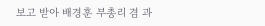보고 받아 배경훈 부총리 겸 과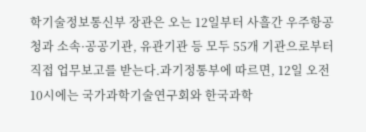학기술정보통신부 장관은 오는 12일부터 사흘간 우주항공청과 소속·공공기관, 유관기관 등 모두 55개 기관으로부터 직접 업무보고를 받는다.과기정통부에 따르면, 12일 오전 10시에는 국가과학기술연구회와 한국과학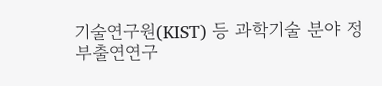기술연구원(KIST) 등 과학기술 분야 정부출연연구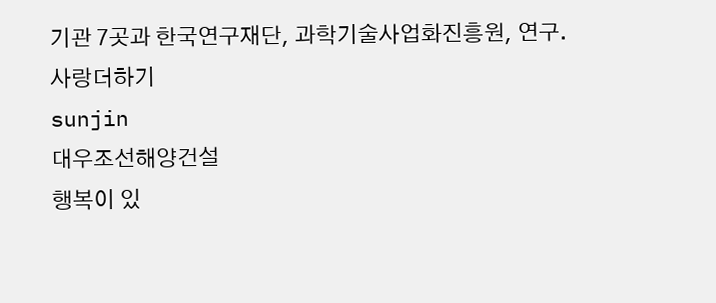기관 7곳과 한국연구재단, 과학기술사업화진흥원, 연구.
사랑더하기
sunjin
대우조선해양건설
행복이 있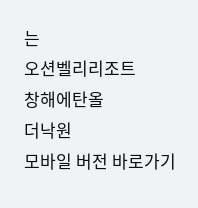는
오션벨리리조트
창해에탄올
더낙원
모바일 버전 바로가기